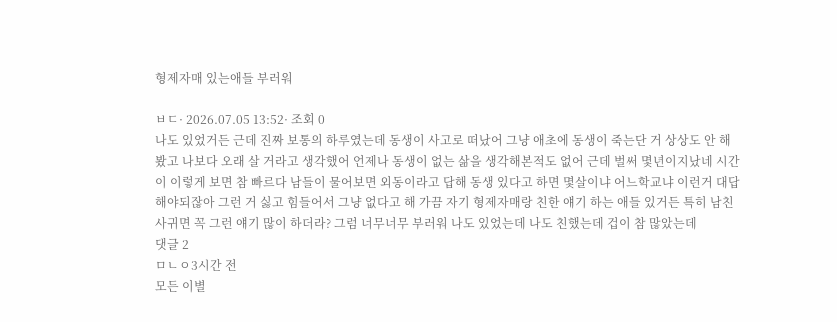형제자매 있는애들 부러워

ㅂㄷ· 2026.07.05 13:52· 조회 0
나도 있었거든 근데 진짜 보통의 하루였는데 동생이 사고로 떠났어 그냥 애초에 동생이 죽는단 거 상상도 안 해봤고 나보다 오래 살 거라고 생각했어 언제나 동생이 없는 삶을 생각해본적도 없어 근데 벌써 몇년이지났네 시간이 이렇게 보면 참 빠르다 남들이 물어보면 외동이라고 답해 동생 있다고 하면 몇살이냐 어느학교냐 이런거 대답해야되잖아 그런 거 싫고 힘들어서 그냥 없다고 해 가끔 자기 형제자매랑 친한 얘기 하는 애들 있거든 특히 남친 사귀면 꼭 그런 얘기 많이 하더라? 그럼 너무너무 부러워 나도 있었는데 나도 친했는데 겁이 참 많았는데
댓글 2
ㅁㄴㅇ3시간 전
모든 이별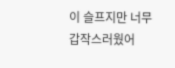이 슬프지만 너무 갑작스러웠어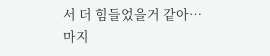서 더 힘들었을거 같아… 마지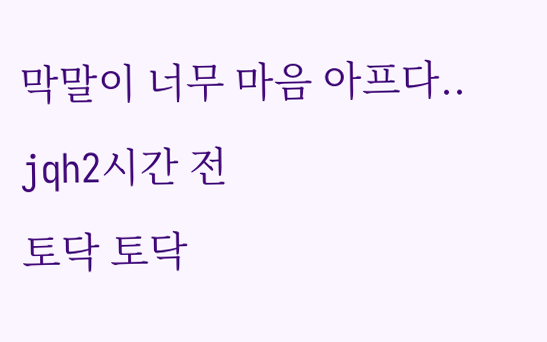막말이 너무 마음 아프다..
jqh2시간 전
토닥 토닥